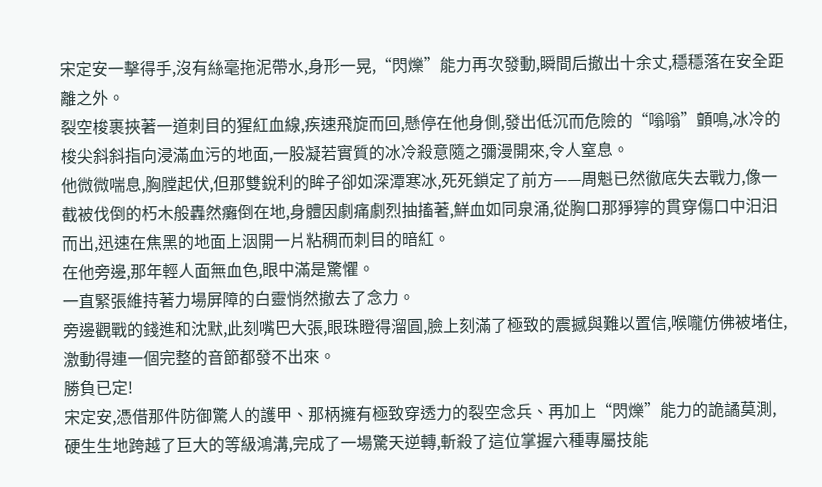宋定安一擊得手,沒有絲毫拖泥帶水,身形一晃,“閃爍”能力再次發動,瞬間后撤出十余丈,穩穩落在安全距離之外。
裂空梭裹挾著一道刺目的猩紅血線,疾速飛旋而回,懸停在他身側,發出低沉而危險的“嗡嗡”顫鳴,冰冷的梭尖斜斜指向浸滿血污的地面,一股凝若實質的冰冷殺意隨之彌漫開來,令人窒息。
他微微喘息,胸膛起伏,但那雙銳利的眸子卻如深潭寒冰,死死鎖定了前方——周魁已然徹底失去戰力,像一截被伐倒的朽木般轟然癱倒在地,身體因劇痛劇烈抽搐著,鮮血如同泉涌,從胸口那猙獰的貫穿傷口中汩汩而出,迅速在焦黑的地面上洇開一片粘稠而刺目的暗紅。
在他旁邊,那年輕人面無血色,眼中滿是驚懼。
一直緊張維持著力場屏障的白靈悄然撤去了念力。
旁邊觀戰的錢進和沈默,此刻嘴巴大張,眼珠瞪得溜圓,臉上刻滿了極致的震撼與難以置信,喉嚨仿佛被堵住,激動得連一個完整的音節都發不出來。
勝負已定!
宋定安,憑借那件防御驚人的護甲、那柄擁有極致穿透力的裂空念兵、再加上“閃爍”能力的詭譎莫測,硬生生地跨越了巨大的等級鴻溝,完成了一場驚天逆轉,斬殺了這位掌握六種專屬技能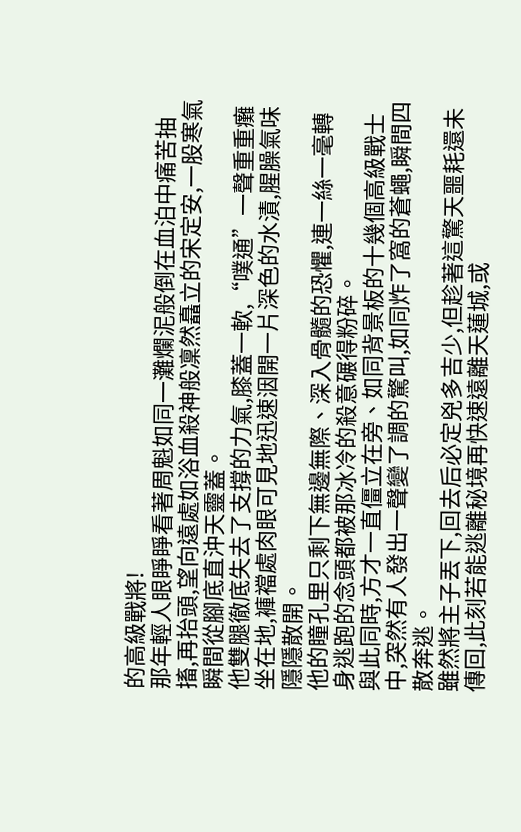的高級戰將!
那年輕人眼睜睜看著周魁如同一灘爛泥般倒在血泊中痛苦抽搐,再抬頭,望向遠處如浴血殺神般凜然矗立的宋定安,一股寒氣瞬間從腳底直沖天靈蓋。
他雙腿徹底失去了支撐的力氣,膝蓋一軟,“噗通”一聲重重癱坐在地,褲襠處肉眼可見地迅速洇開一片深色的水漬,腥臊氣味隱隱散開。
他的瞳孔里只剩下無邊無際、深入骨髓的恐懼,連一絲一毫轉身逃跑的念頭都被那冰冷的殺意碾得粉碎。
與此同時,方才一直僵立在旁、如同背景板的十幾個高級戰士中,突然有人發出一聲變了調的驚叫,如同炸了窩的蒼蠅,瞬間四散奔逃。
雖然將主子丟下,回去后必定兇多吉少,但趁著這驚天噩耗還未傳回,此刻若能逃離秘境再快速遠離天蓮城,或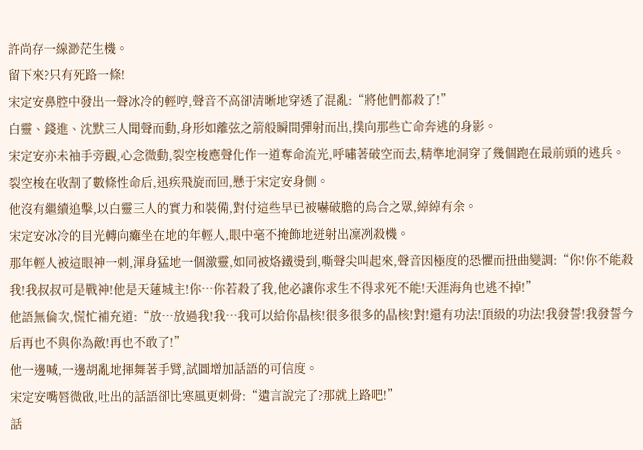許尚存一線渺茫生機。
留下來?只有死路一條!
宋定安鼻腔中發出一聲冰冷的輕哼,聲音不高卻清晰地穿透了混亂:“將他們都殺了!”
白靈、錢進、沈默三人聞聲而動,身形如離弦之箭般瞬間彈射而出,撲向那些亡命奔逃的身影。
宋定安亦未袖手旁觀,心念微動,裂空梭應聲化作一道奪命流光,呼嘯著破空而去,精準地洞穿了幾個跑在最前頭的逃兵。
裂空梭在收割了數條性命后,迅疾飛旋而回,懸于宋定安身側。
他沒有繼續追擊,以白靈三人的實力和裝備,對付這些早已被嚇破膽的烏合之眾,綽綽有余。
宋定安冰冷的目光轉向癱坐在地的年輕人,眼中毫不掩飾地迸射出凜冽殺機。
那年輕人被這眼神一刺,渾身猛地一個激靈,如同被烙鐵燙到,嘶聲尖叫起來,聲音因極度的恐懼而扭曲變調:“你!你不能殺我!我叔叔可是戰神!他是天蓮城主!你…你若殺了我,他必讓你求生不得求死不能!天涯海角也逃不掉!”
他語無倫次,慌忙補充道:“放…放過我!我…我可以給你晶核!很多很多的晶核!對!還有功法!頂級的功法!我發誓!我發誓今后再也不與你為敵!再也不敢了!”
他一邊喊,一邊胡亂地揮舞著手臂,試圖增加話語的可信度。
宋定安嘴唇微啟,吐出的話語卻比寒風更刺骨:“遺言說完了?那就上路吧!”
話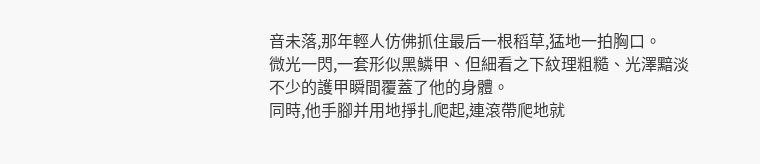音未落,那年輕人仿佛抓住最后一根稻草,猛地一拍胸口。
微光一閃,一套形似黑鱗甲、但細看之下紋理粗糙、光澤黯淡不少的護甲瞬間覆蓋了他的身體。
同時,他手腳并用地掙扎爬起,連滾帶爬地就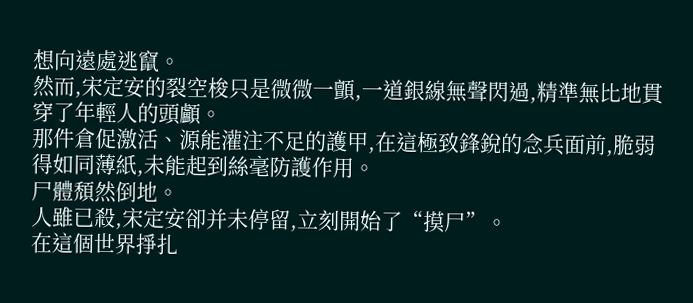想向遠處逃竄。
然而,宋定安的裂空梭只是微微一顫,一道銀線無聲閃過,精準無比地貫穿了年輕人的頭顱。
那件倉促激活、源能灌注不足的護甲,在這極致鋒銳的念兵面前,脆弱得如同薄紙,未能起到絲毫防護作用。
尸體頹然倒地。
人雖已殺,宋定安卻并未停留,立刻開始了“摸尸”。
在這個世界掙扎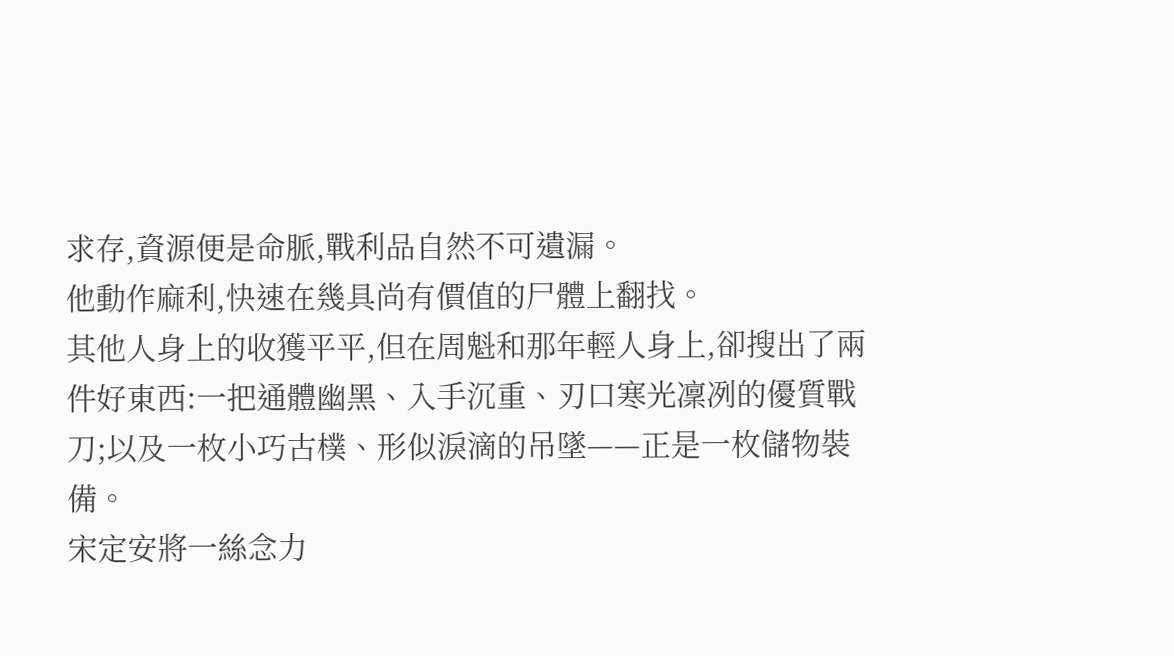求存,資源便是命脈,戰利品自然不可遺漏。
他動作麻利,快速在幾具尚有價值的尸體上翻找。
其他人身上的收獲平平,但在周魁和那年輕人身上,卻搜出了兩件好東西:一把通體幽黑、入手沉重、刃口寒光凜冽的優質戰刀;以及一枚小巧古樸、形似淚滴的吊墜——正是一枚儲物裝備。
宋定安將一絲念力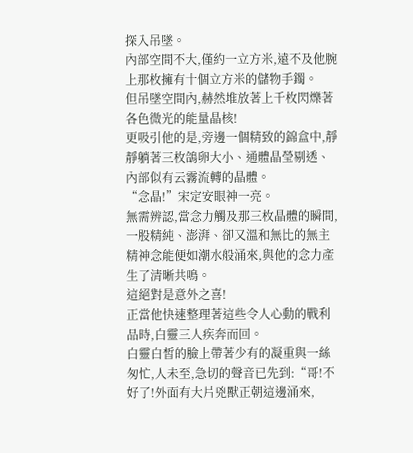探入吊墜。
內部空間不大,僅約一立方米,遠不及他腕上那枚擁有十個立方米的儲物手鐲。
但吊墜空間內,赫然堆放著上千枚閃爍著各色微光的能量晶核!
更吸引他的是,旁邊一個精致的錦盒中,靜靜躺著三枚鴿卵大小、通體晶瑩剔透、內部似有云霧流轉的晶體。
“念晶!”宋定安眼神一亮。
無需辨認,當念力觸及那三枚晶體的瞬間,一股精純、澎湃、卻又溫和無比的無主精神念能便如潮水般涌來,與他的念力產生了清晰共鳴。
這絕對是意外之喜!
正當他快速整理著這些令人心動的戰利品時,白靈三人疾奔而回。
白靈白皙的臉上帶著少有的凝重與一絲匆忙,人未至,急切的聲音已先到:“哥!不好了!外面有大片兇獸正朝這邊涌來,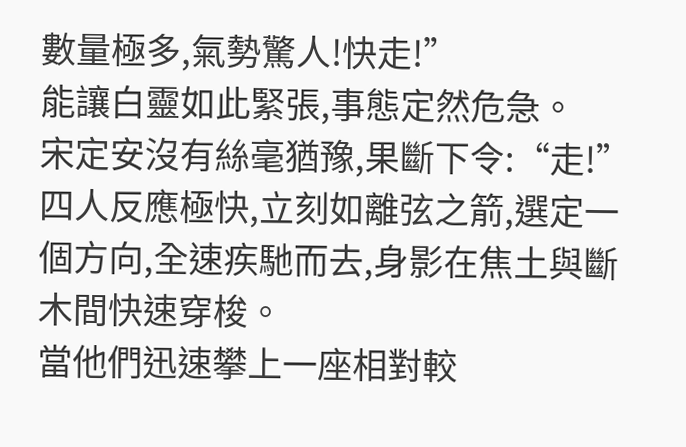數量極多,氣勢驚人!快走!”
能讓白靈如此緊張,事態定然危急。
宋定安沒有絲毫猶豫,果斷下令:“走!”
四人反應極快,立刻如離弦之箭,選定一個方向,全速疾馳而去,身影在焦土與斷木間快速穿梭。
當他們迅速攀上一座相對較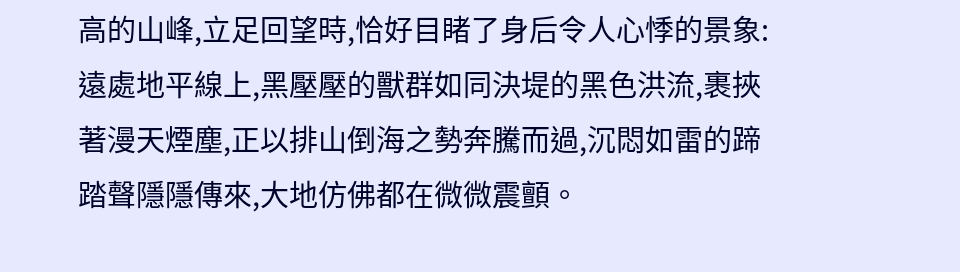高的山峰,立足回望時,恰好目睹了身后令人心悸的景象:遠處地平線上,黑壓壓的獸群如同決堤的黑色洪流,裹挾著漫天煙塵,正以排山倒海之勢奔騰而過,沉悶如雷的蹄踏聲隱隱傳來,大地仿佛都在微微震顫。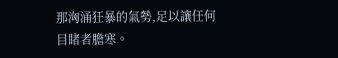那洶涌狂暴的氣勢,足以讓任何目睹者膽寒。